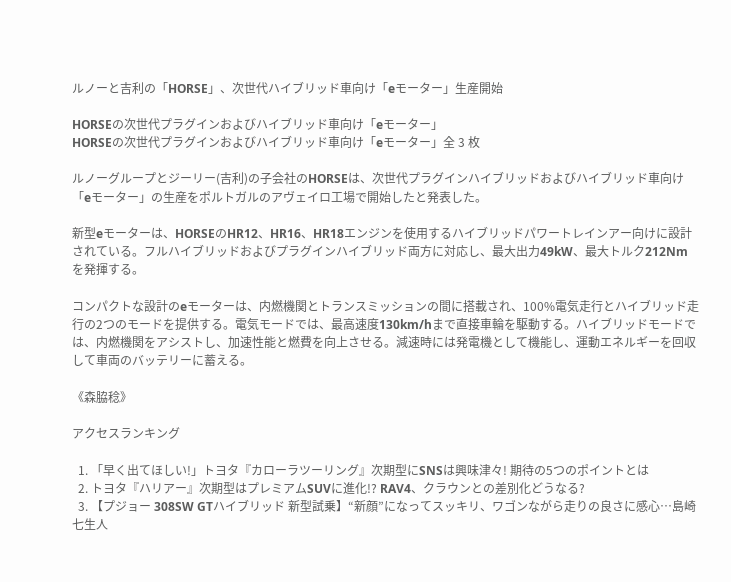ルノーと吉利の「HORSE」、次世代ハイブリッド車向け「eモーター」生産開始

HORSEの次世代プラグインおよびハイブリッド車向け「eモーター」
HORSEの次世代プラグインおよびハイブリッド車向け「eモーター」全 3 枚

ルノーグループとジーリー(吉利)の子会社のHORSEは、次世代プラグインハイブリッドおよびハイブリッド車向け「eモーター」の生産をポルトガルのアヴェイロ工場で開始したと発表した。

新型eモーターは、HORSEのHR12、HR16、HR18エンジンを使用するハイブリッドパワートレインアー向けに設計されている。フルハイブリッドおよびプラグインハイブリッド両方に対応し、最大出力49kW、最大トルク212Nmを発揮する。

コンパクトな設計のeモーターは、内燃機関とトランスミッションの間に搭載され、100%電気走行とハイブリッド走行の2つのモードを提供する。電気モードでは、最高速度130km/hまで直接車輪を駆動する。ハイブリッドモードでは、内燃機関をアシストし、加速性能と燃費を向上させる。減速時には発電機として機能し、運動エネルギーを回収して車両のバッテリーに蓄える。

《森脇稔》

アクセスランキング

  1. 「早く出てほしい!」トヨタ『カローラツーリング』次期型にSNSは興味津々! 期待の5つのポイントとは
  2. トヨタ『ハリアー』次期型はプレミアムSUVに進化!? RAV4、クラウンとの差別化どうなる?
  3. 【プジョー 308SW GTハイブリッド 新型試乗】“新顔”になってスッキリ、ワゴンながら走りの良さに感心…島崎七生人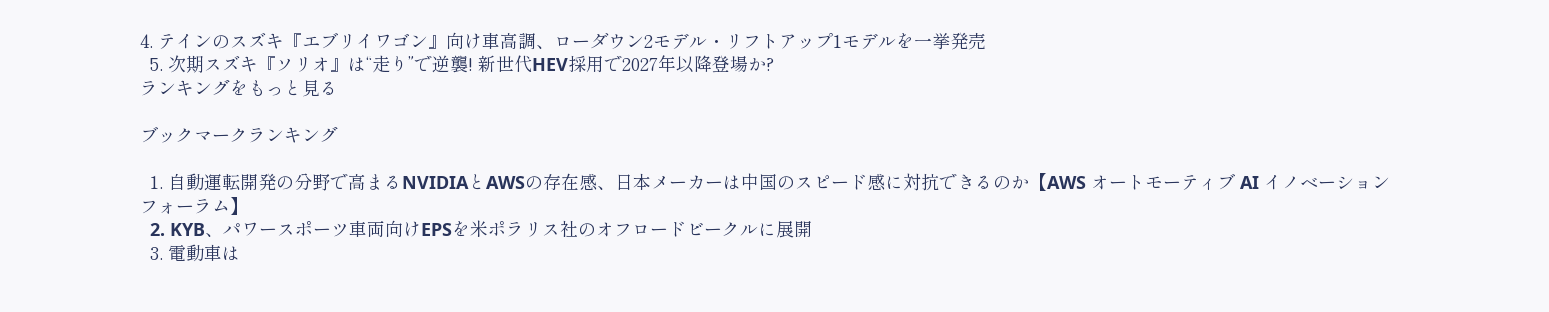4. テインのスズキ『エブリイワゴン』向け車高調、ローダウン2モデル・リフトアップ1モデルを一挙発売
  5. 次期スズキ『ソリオ』は“走り”で逆襲! 新世代HEV採用で2027年以降登場か?
ランキングをもっと見る

ブックマークランキング

  1. 自動運転開発の分野で高まるNVIDIAとAWSの存在感、日本メーカーは中国のスピード感に対抗できるのか【AWS オートモーティブ AI イノベーション フォーラム】
  2. KYB、パワースポーツ車両向けEPSを米ポラリス社のオフロードビークルに展開
  3. 電動車は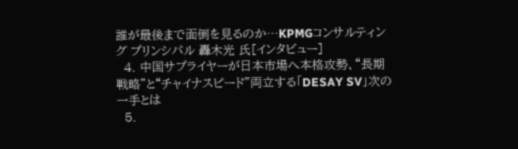誰が最後まで面倒を見るのか…KPMGコンサルティング プリンシパル 轟木光 氏[インタビュー]
  4. 中国サプライヤーが日本市場へ本格攻勢、“長期戦略”と“チャイナスピード”両立する「DESAY SV」次の一手とは
  5.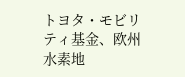トヨタ・モビリティ基金、欧州水素地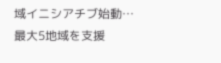域イニシアチブ始動…最大5地域を支援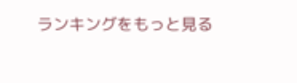ランキングをもっと見る